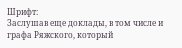Шрифт:
Заслушав еще доклады, в том числе и графа Ряжского, который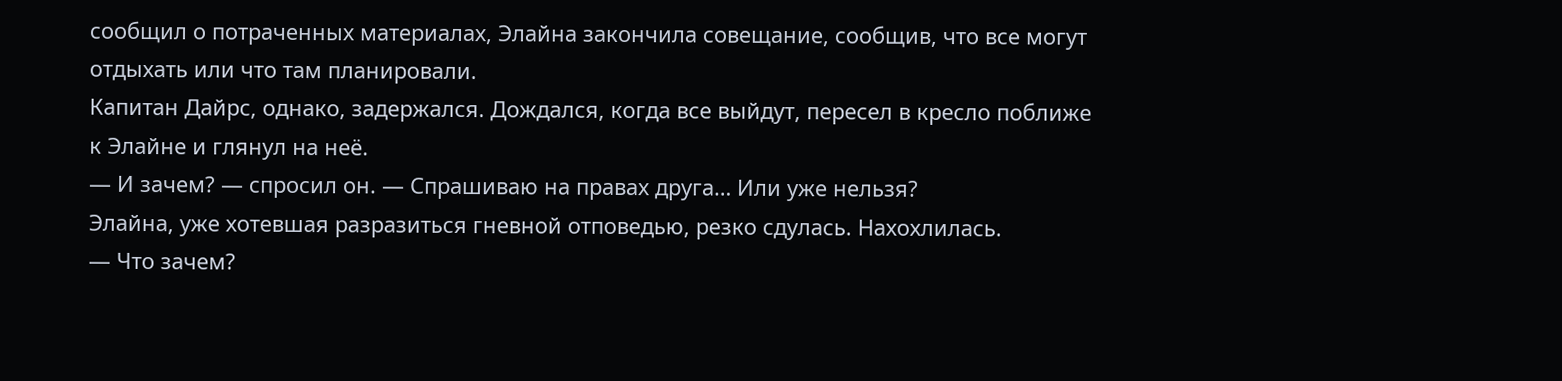сообщил о потраченных материалах, Элайна закончила совещание, сообщив, что все могут отдыхать или что там планировали.
Капитан Дайрс, однако, задержался. Дождался, когда все выйдут, пересел в кресло поближе к Элайне и глянул на неё.
— И зачем? — спросил он. — Спрашиваю на правах друга… Или уже нельзя?
Элайна, уже хотевшая разразиться гневной отповедью, резко сдулась. Нахохлилась.
— Что зачем?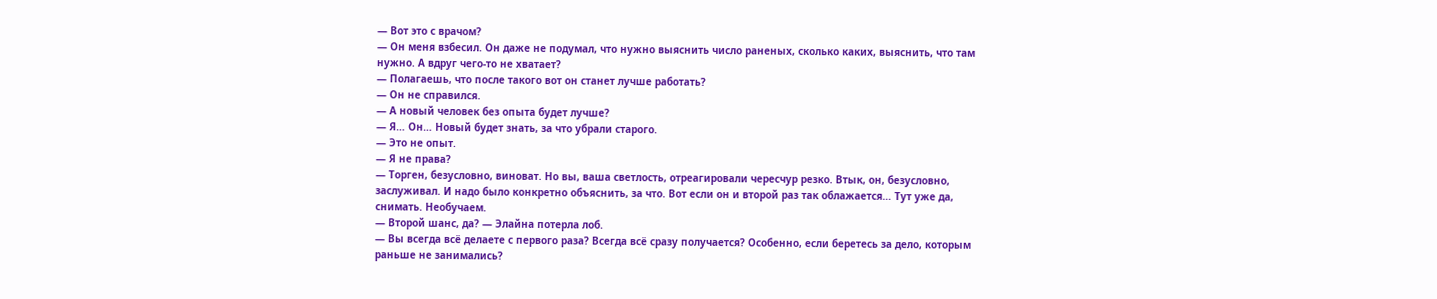— Вот это с врачом?
— Он меня взбесил. Он даже не подумал, что нужно выяснить число раненых, сколько каких, выяснить, что там нужно. А вдруг чего-то не хватает?
— Полагаешь, что после такого вот он станет лучше работать?
— Он не справился.
— А новый человек без опыта будет лучше?
— Я… Он… Новый будет знать, за что убрали старого.
— Это не опыт.
— Я не права?
— Торген, безусловно, виноват. Но вы, ваша светлость, отреагировали чересчур резко. Втык, он, безусловно, заслуживал. И надо было конкретно объяснить, за что. Вот если он и второй раз так облажается… Тут уже да, снимать. Необучаем.
— Второй шанс, да? — Элайна потерла лоб.
— Вы всегда всё делаете с первого раза? Всегда всё сразу получается? Особенно, если беретесь за дело, которым раньше не занимались?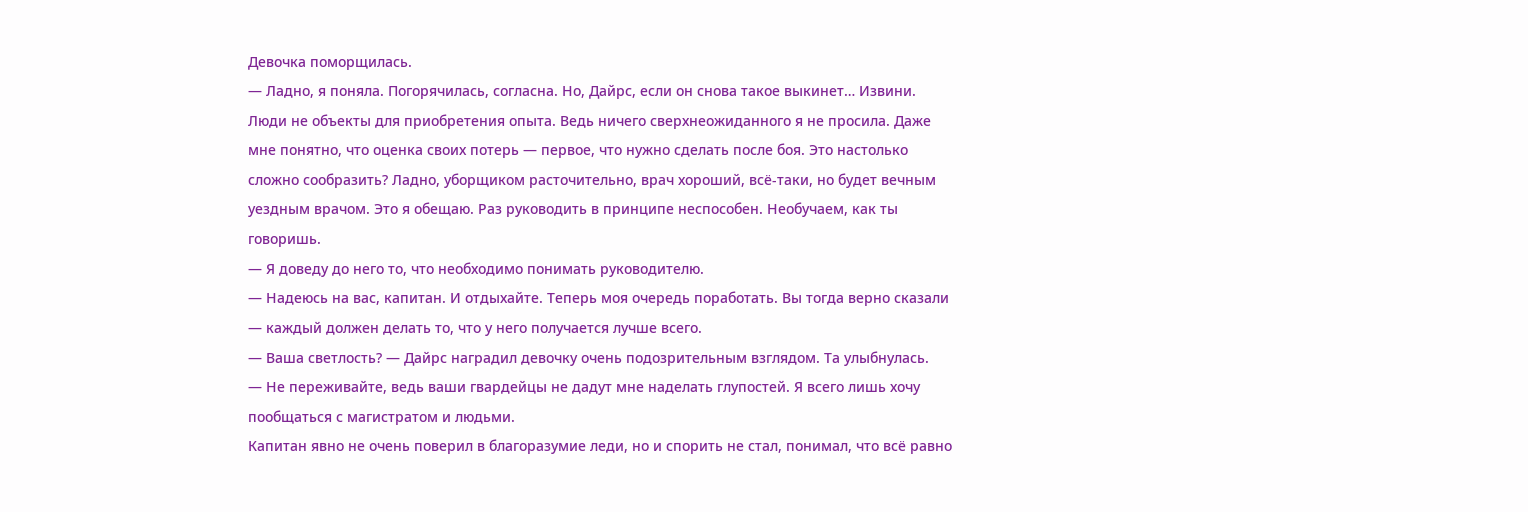Девочка поморщилась.
— Ладно, я поняла. Погорячилась, согласна. Но, Дайрс, если он снова такое выкинет… Извини. Люди не объекты для приобретения опыта. Ведь ничего сверхнеожиданного я не просила. Даже мне понятно, что оценка своих потерь — первое, что нужно сделать после боя. Это настолько сложно сообразить? Ладно, уборщиком расточительно, врач хороший, всё-таки, но будет вечным уездным врачом. Это я обещаю. Раз руководить в принципе неспособен. Необучаем, как ты говоришь.
— Я доведу до него то, что необходимо понимать руководителю.
— Надеюсь на вас, капитан. И отдыхайте. Теперь моя очередь поработать. Вы тогда верно сказали — каждый должен делать то, что у него получается лучше всего.
— Ваша светлость? — Дайрс наградил девочку очень подозрительным взглядом. Та улыбнулась.
— Не переживайте, ведь ваши гвардейцы не дадут мне наделать глупостей. Я всего лишь хочу пообщаться с магистратом и людьми.
Капитан явно не очень поверил в благоразумие леди, но и спорить не стал, понимал, что всё равно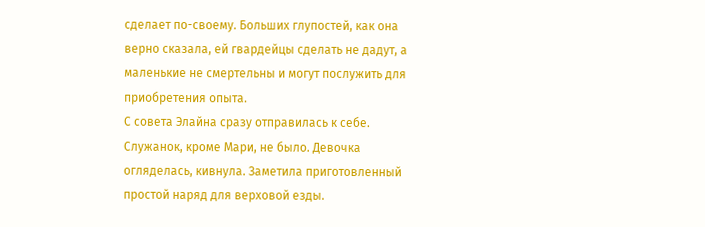сделает по-своему. Больших глупостей, как она верно сказала, ей гвардейцы сделать не дадут, а маленькие не смертельны и могут послужить для приобретения опыта.
С совета Элайна сразу отправилась к себе. Служанок, кроме Мари, не было. Девочка огляделась, кивнула. Заметила приготовленный простой наряд для верховой езды.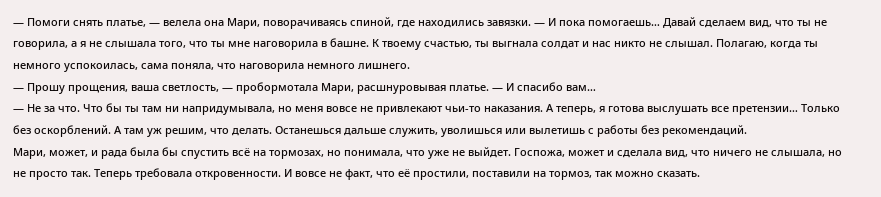— Помоги снять платье, — велела она Мари, поворачиваясь спиной, где находились завязки. — И пока помогаешь… Давай сделаем вид, что ты не говорила, а я не слышала того, что ты мне наговорила в башне. К твоему счастью, ты выгнала солдат и нас никто не слышал. Полагаю, когда ты немного успокоилась, сама поняла, что наговорила немного лишнего.
— Прошу прощения, ваша светлость, — пробормотала Мари, расшнуровывая платье. — И спасибо вам…
— Не за что. Что бы ты там ни напридумывала, но меня вовсе не привлекают чьи-то наказания. А теперь, я готова выслушать все претензии… Только без оскорблений. А там уж решим, что делать. Останешься дальше служить, уволишься или вылетишь с работы без рекомендаций.
Мари, может, и рада была бы спустить всё на тормозах, но понимала, что уже не выйдет. Госпожа, может и сделала вид, что ничего не слышала, но не просто так. Теперь требовала откровенности. И вовсе не факт, что её простили, поставили на тормоз, так можно сказать.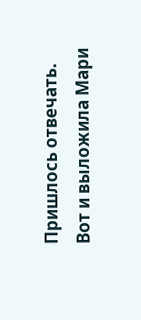Пришлось отвечать.
Вот и выложила Мари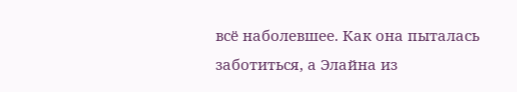всё наболевшее. Как она пыталась заботиться, а Элайна из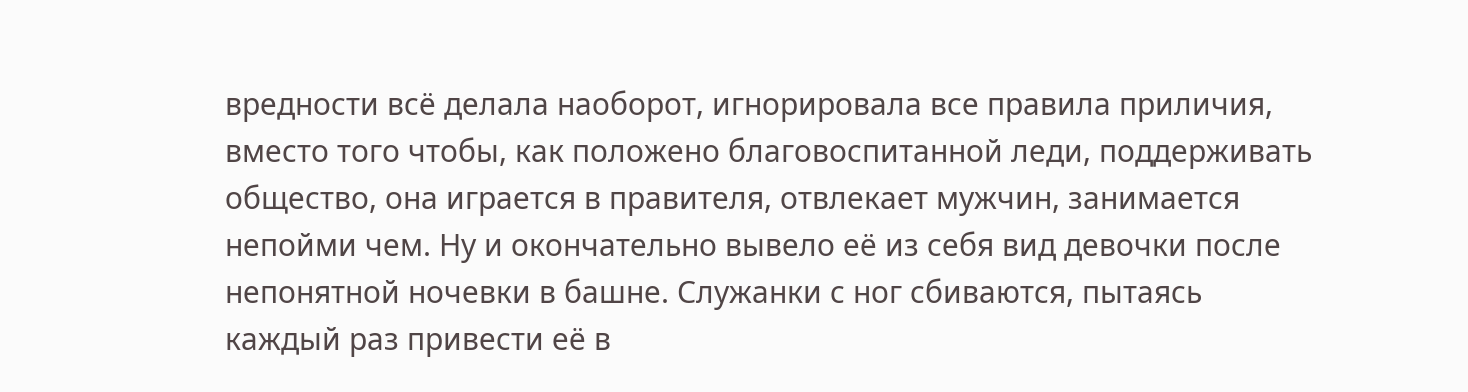вредности всё делала наоборот, игнорировала все правила приличия, вместо того чтобы, как положено благовоспитанной леди, поддерживать общество, она играется в правителя, отвлекает мужчин, занимается непойми чем. Ну и окончательно вывело её из себя вид девочки после непонятной ночевки в башне. Служанки с ног сбиваются, пытаясь каждый раз привести её в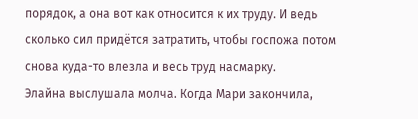порядок, а она вот как относится к их труду. И ведь сколько сил придётся затратить, чтобы госпожа потом снова куда-то влезла и весь труд насмарку.
Элайна выслушала молча. Когда Мари закончила,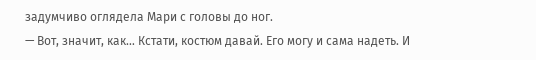задумчиво оглядела Мари с головы до ног.
— Вот, значит, как… Кстати, костюм давай. Его могу и сама надеть. И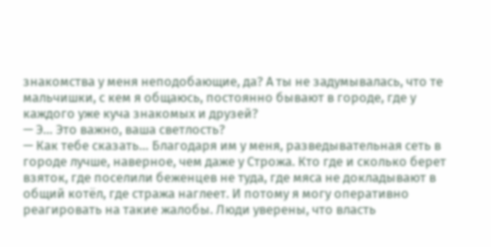знакомства у меня неподобающие, да? А ты не задумывалась, что те мальчишки, с кем я общаюсь, постоянно бывают в городе, где у каждого уже куча знакомых и друзей?
— Э… Это важно, ваша светлость?
— Как тебе сказать… Благодаря им у меня, разведывательная сеть в городе лучше, наверное, чем даже у Строжа. Кто где и сколько берет взяток, где поселили беженцев не туда, где мяса не докладывают в общий котёл, где стража наглеет. И потому я могу оперативно реагировать на такие жалобы. Люди уверены, что власть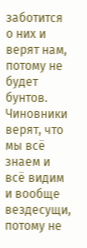заботится о них и верят нам, потому не будет бунтов. Чиновники верят, что мы всё знаем и всё видим и вообще вездесущи, потому не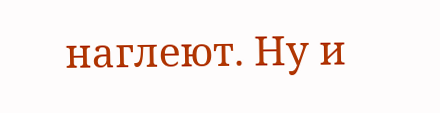наглеют. Ну и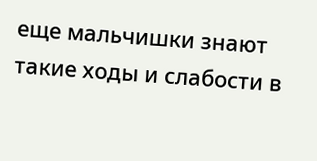еще мальчишки знают такие ходы и слабости в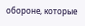обороне, которые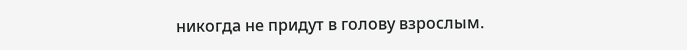никогда не придут в голову взрослым.